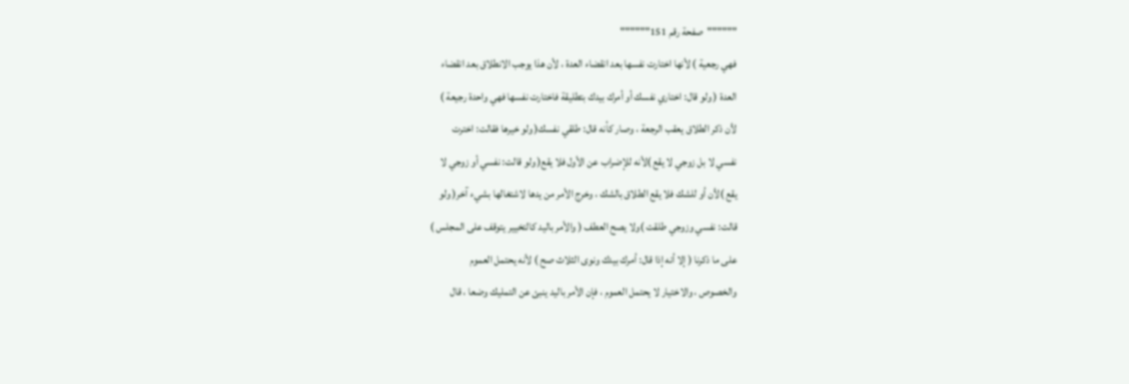""""""صفحة رقم 151""""""
فهي رجعية ) لأنها اختارت نفسها بعد انقضاء العدة ، لأن هذا يوجب الانطلاق بعد انقضاء
العدة ( ولو قال: اختاري نفسك أو أمرك بيدك بتطليقة فاختارت نفسها فهي واحدة رجيعة )
لأن ذكر الطلاق يعقب الرجعة ، وصار كأنه قال: طلقي نفسك( ولو خيرها فقالت: اخترت
نفسي لا بل زوجي لا يقع )لأنه للإضراب عن الأول فلا يقع( ولو قالت: نفسي أو زوجي لا
يقع )لأن أو للشك فلا يقع الطلاق بالشك ، وخرج الأمر من يدها لاشتغالها بشيء آخر( ولو
قالت: نفسي وزوجي طلقت )ولا يصح العطف ( والأمر باليد كالتخيير يتوقف على المجلس )
على ما ذكرنا ( إلا أنه إذا قال: أمرك بيدك ونوى الثلاث صح ) لأنه يحتمل العموم
والخصوص ، والاختيار لا يحتمل العموم ، فإن الأمر باليد ينبئ عن التمليك وضعا ، قال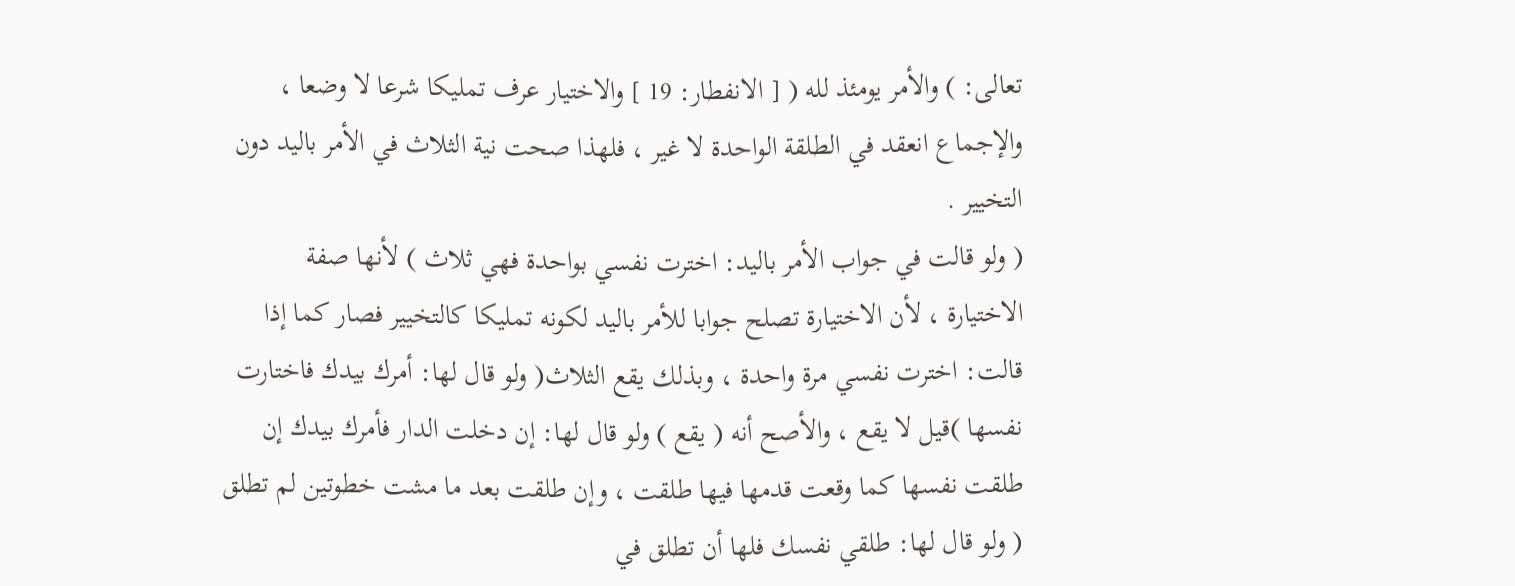تعالى: ) والأمر يومئذ لله ( [ الانفطار: 19 ] والاختيار عرف تمليكا شرعا لا وضعا ،
والإجماع انعقد في الطلقة الواحدة لا غير ، فلهذا صحت نية الثلاث في الأمر باليد دون
التخيير .
( ولو قالت في جواب الأمر باليد: اخترت نفسي بواحدة فهي ثلاث ) لأنها صفة
الاختيارة ، لأن الاختيارة تصلح جوابا للأمر باليد لكونه تمليكا كالتخيير فصار كما إذا
قالت: اخترت نفسي مرة واحدة ، وبذلك يقع الثلاث( ولو قال لها: أمرك بيدك فاختارت
نفسها )قيل لا يقع ، والأصح أنه ( يقع ) ولو قال لها: إن دخلت الدار فأمرك بيدك إن
طلقت نفسها كما وقعت قدمها فيها طلقت ، وإن طلقت بعد ما مشت خطوتين لم تطلق
( ولو قال لها: طلقي نفسك فلها أن تطلق في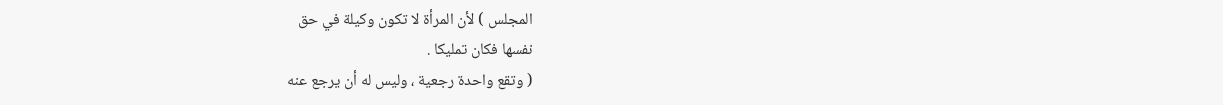المجلس ) لأن المرأة لا تكون وكيلة في حق
نفسها فكان تمليكا .
( وتقع واحدة رجعية ، وليس له أن يرجع عنه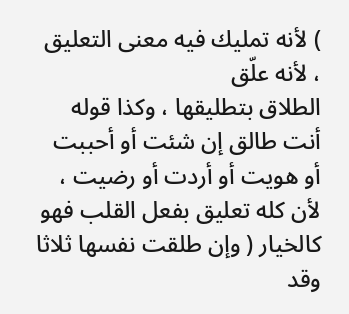) لأنه تمليك فيه معنى التعليق ، لأنه علّق
الطلاق بتطليقها ، وكذا قوله أنت طالق إن شئت أو أحببت أو هويت أو أردت أو رضيت ،
لأن كله تعليق بفعل القلب فهو كالخيار ( وإن طلقت نفسها ثلاثا وقد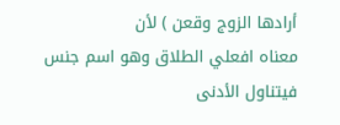أرادها الزوج وقعن ) لأن
معناه افعلي الطلاق وهو اسم جنس فيتناول الأدنى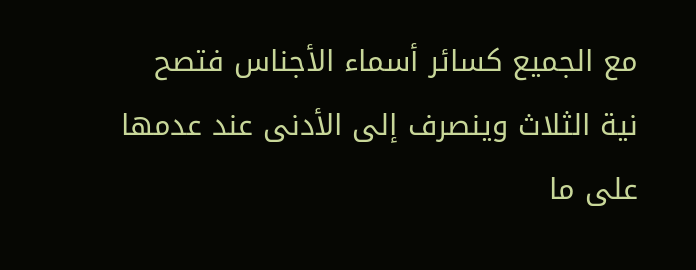مع الجميع كسائر أسماء الأجناس فتصح
نية الثلاث وينصرف إلى الأدنى عند عدمها على ما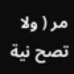مر ( ولا تصح نية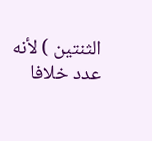الثنتين ) لأنه عدد خلافا